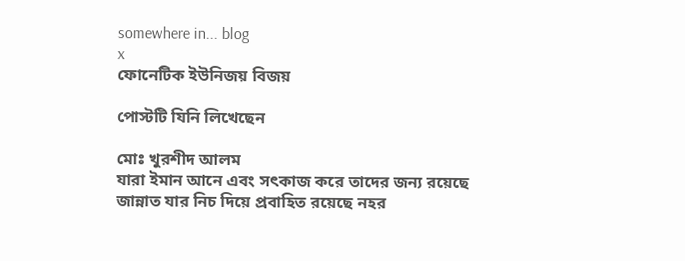somewhere in... blog
x
ফোনেটিক ইউনিজয় বিজয়

পোস্টটি যিনি লিখেছেন

মোঃ খুরশীদ আলম
যারা ইমান আনে এবং সৎকাজ করে তাদের জন্য রয়েছে জান্নাত যার নিচ দিয়ে প্রবাহিত রয়েছে নহর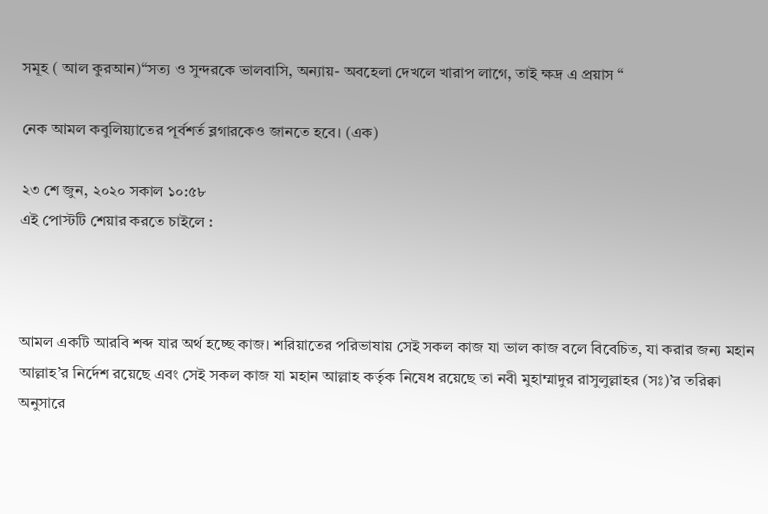সমূহ ( আল কুরআন)“সত্য ও সুন্দরকে ভালবাসি, অন্যায়- অবহেলা দেখলে খারাপ লাগে, তাই ক্ষদ্র এ প্রয়াস “

নেক আমল কবুলিয়্যাতের পূর্বশর্ত ব্লগারকেও জানতে হবে। (এক)

২৩ শে জুন, ২০২০ সকাল ১০:৫৮
এই পোস্টটি শেয়ার করতে চাইলে :



আমল একটি আরবি শব্দ যার অর্থ হচ্ছে কাজ। শরিয়াতের পরিভাষায় সেই সকল কাজ যা ভাল কাজ বলে বিবেচিত, যা করার জন্য মহান আল্লাহ’র নির্দেশ রয়েছে এবং সেই সকল কাজ যা মহান আল্লাহ কর্তৃক নিষেধ রয়েছে তা নবী মুহাম্মাদুর রাসুলুল্লাহর (সঃ)’র তরিক্বা অনুসারে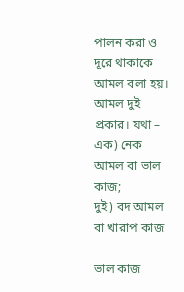পালন করা ও দূরে থাকাকে আমল বলা হয়। আমল দুই প্রকার। যথা –
এক) নেক আমল বা ভাল কাজ;
দুই) বদ আমল বা খারাপ কাজ

ভাল কাজ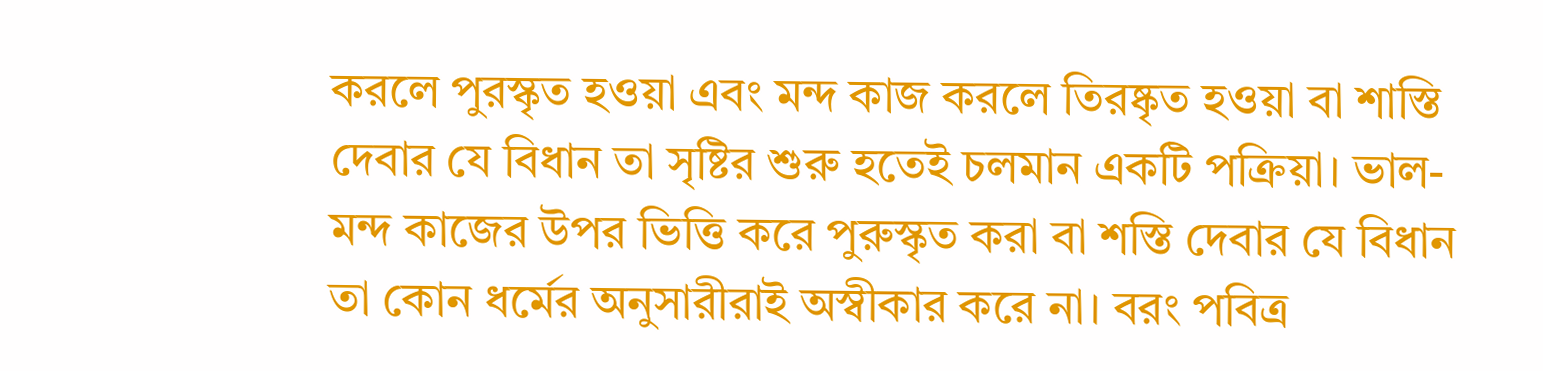করলে পুরস্কৃত হওয়া এবং মন্দ কাজ করলে তিরষ্কৃত হওয়া বা শাস্তি দেবার যে বিধান তা সৃষ্টির শুরু হতেই চলমান একটি পক্রিয়া। ভাল-মন্দ কাজের উপর ভিত্তি করে পুরুস্কৃত করা বা শস্তি দেবার যে বিধান তা কোন ধর্মের অনুসারীরাই অস্বীকার করে না। বরং পবিত্র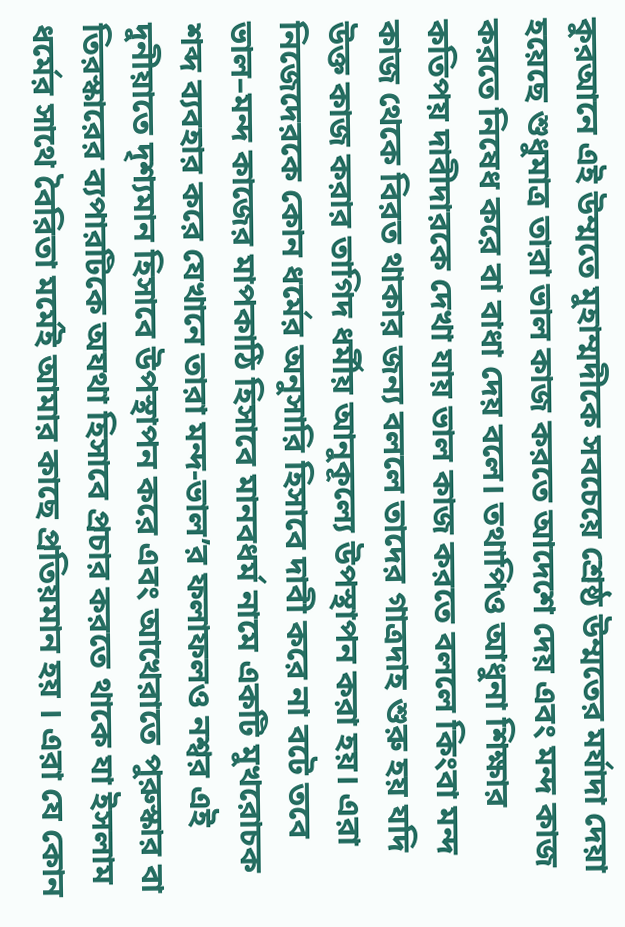কুরআনে এই উম্মতে মুহাম্মদীকে সবচেয়ে শ্রেষ্ঠ উম্মতের মর্যাদা দেয়া হয়েছে শুধুমাত্র তারা ভাল কাজ করতে আদেশে দেয় এবং মন্দ কাজ করতে নিষেধ করে বা বাধা দেয় বলে। তথাপিও আধুনা শিক্ষার কতিপয় দাবীদারকে দেখা যায় ভাল কাজ করতে বললে কিংবা মন্দ কাজ থেকে বিরত থাকার জন্য বললে তাদের গাত্রদাহ শুরু হয় যদি উক্ত কাজ করার তাগিদ ধর্মীয় আনুকূল্যে উপস্থাপন করা হয়। এরা নিজেদেরকে কোন ধর্মের অনুসারি হিসাবে দাবী করে না বটে তবে ভাল–মন্দ কাজের মাপকাঠি হিসাবে মানবধর্ম নামে একটি মুখরোচক শব্দ ব্যবহার করে যেখানে তারা মন্দ-ভাল’র ফলাফলও নশ্বর এই দুনীয়াতে দৃশ্যমান হিসাবে উপস্থাপন করে এবং আখেরাতে পুরুস্কার বা তিরস্কারের ব্যপারটিকে অযথা হিসাবে প্রচার করতে থাকে যা ইসলাম ধর্মের সাথে বৈরিতা মর্মেই আমার কাছে প্রতিয়মান হয় । এরা যে কোন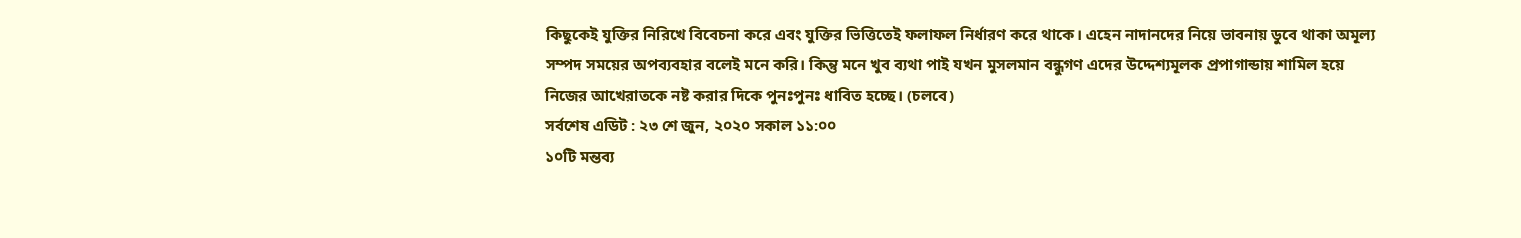কিছুকেই যুক্তির নিরিখে বিবেচনা করে এবং যুক্তির ভিত্তিতেই ফলাফল নির্ধারণ করে থাকে। এহেন নাদানদের নিয়ে ভাবনায় ডুবে থাকা অমূল্য সম্পদ সময়ের অপব্যবহার বলেই মনে করি। কিন্তু মনে খুব ব্যথা পাই যখন মুসলমান বন্ধুগণ এদের উদ্দেশ্যমূলক প্রপাগান্ডায় শামিল হয়ে নিজের আখেরাতকে নষ্ট করার দিকে পুনঃপুনঃ ধাবিত হচ্ছে। (চলবে)
সর্বশেষ এডিট : ২৩ শে জুন, ২০২০ সকাল ১১:০০
১০টি মন্তব্য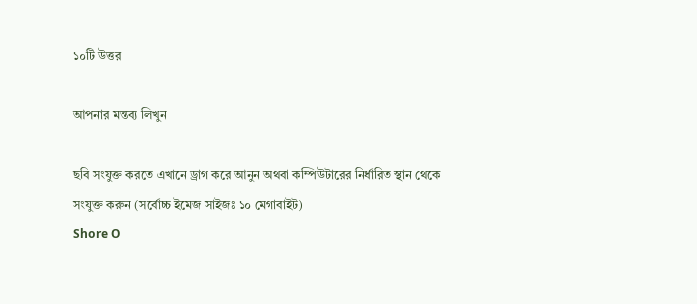১০টি উত্তর

আপনার মন্তব্য লিখুন

ছবি সংযুক্ত করতে এখানে ড্রাগ করে আনুন অথবা কম্পিউটারের নির্ধারিত স্থান থেকে সংযুক্ত করুন (সর্বোচ্চ ইমেজ সাইজঃ ১০ মেগাবাইট)
Shore O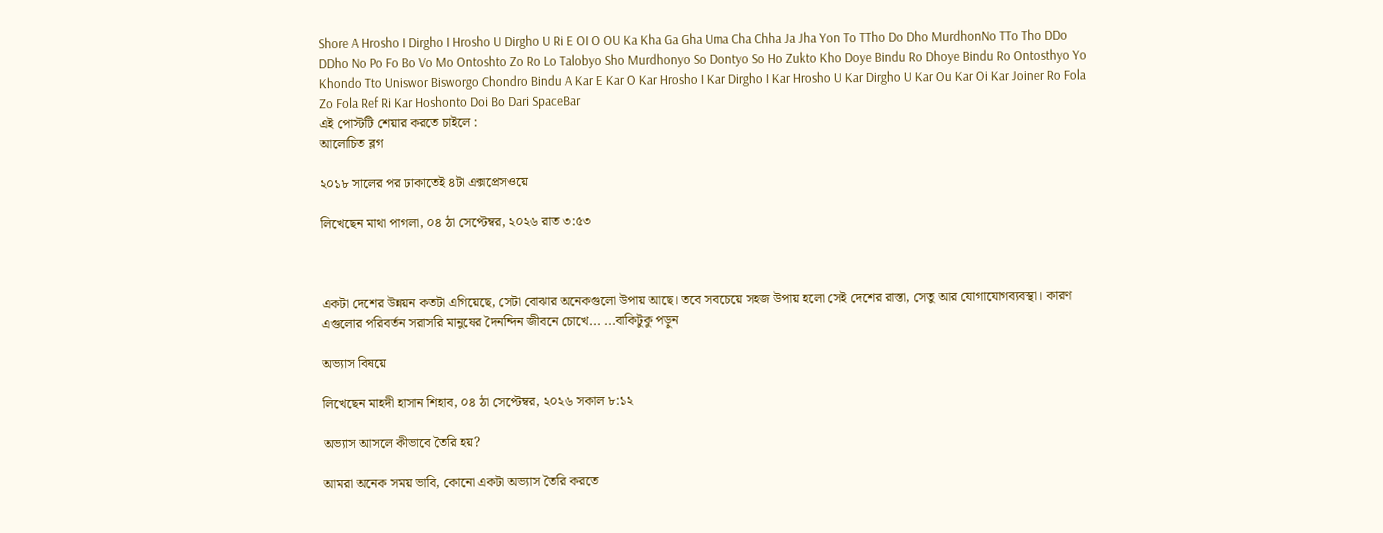Shore A Hrosho I Dirgho I Hrosho U Dirgho U Ri E OI O OU Ka Kha Ga Gha Uma Cha Chha Ja Jha Yon To TTho Do Dho MurdhonNo TTo Tho DDo DDho No Po Fo Bo Vo Mo Ontoshto Zo Ro Lo Talobyo Sho Murdhonyo So Dontyo So Ho Zukto Kho Doye Bindu Ro Dhoye Bindu Ro Ontosthyo Yo Khondo Tto Uniswor Bisworgo Chondro Bindu A Kar E Kar O Kar Hrosho I Kar Dirgho I Kar Hrosho U Kar Dirgho U Kar Ou Kar Oi Kar Joiner Ro Fola Zo Fola Ref Ri Kar Hoshonto Doi Bo Dari SpaceBar
এই পোস্টটি শেয়ার করতে চাইলে :
আলোচিত ব্লগ

২০১৮ সালের পর ঢাকাতেই ৪টা এক্সপ্রেসওয়ে

লিখেছেন মাথা পাগলা, ০৪ ঠা সেপ্টেম্বর, ২০২৬ রাত ৩:৫৩



একটা দেশের উন্নয়ন কতটা এগিয়েছে, সেটা বোঝার অনেকগুলো উপায় আছে। তবে সবচেয়ে সহজ উপায় হলো সেই দেশের রাস্তা, সেতু আর যোগাযোগব্যবস্থা। কারণ এগুলোর পরিবর্তন সরাসরি মানুষের দৈনন্দিন জীবনে চোখে... ...বাকিটুকু পড়ুন

অভ্যাস বিষয়ে

লিখেছেন মাহদী হাসান শিহাব, ০৪ ঠা সেপ্টেম্বর, ২০২৬ সকাল ৮:১২

অভ্যাস আসলে কীভাবে তৈরি হয়?

আমরা অনেক সময় ভাবি, কোনো একটা অভ্যাস তৈরি করতে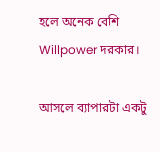হলে অনেক বেশি Willpower দরকার।

আসলে ব্যাপারটা একটু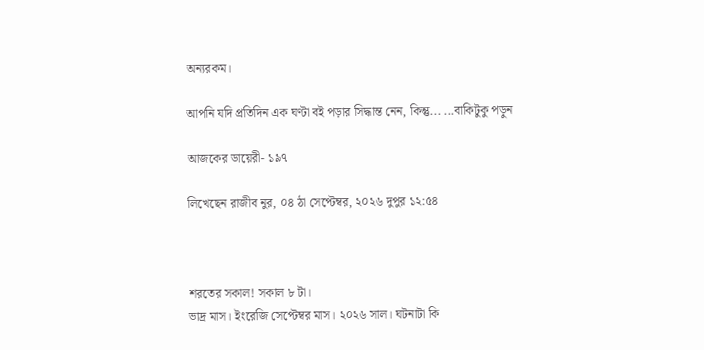অন্যরকম।

আপনি যদি প্রতিদিন এক ঘণ্টা বই পড়ার সিদ্ধান্ত নেন, কিন্তু... ...বাকিটুকু পড়ুন

আজকের ডায়েরী- ১৯৭

লিখেছেন রাজীব নুর, ০৪ ঠা সেপ্টেম্বর, ২০২৬ দুপুর ১২:৫৪



শরতের সকাল! সকাল ৮ টা।
ভাদ্র মাস। ইংরেজি সেপ্টেম্বর মাস। ২০২৬ সাল। ঘটনাটা কি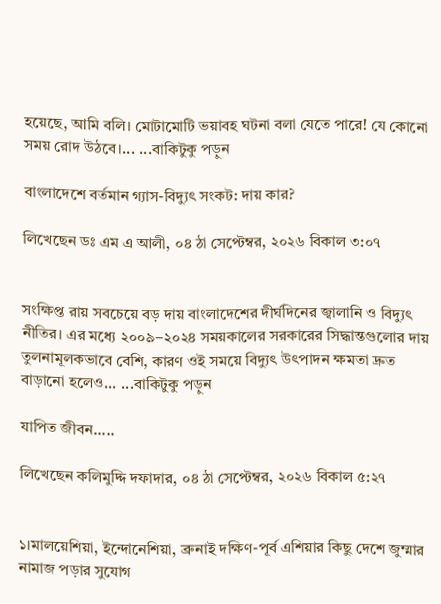হয়েছে, আমি বলি। মোটামোটি ভয়াবহ ঘটনা বলা যেতে পারে! যে কোনো সময় রোদ উঠবে।... ...বাকিটুকু পড়ুন

বাংলাদেশে বর্তমান গ্যাস-বিদ্যুৎ সংকট: দায় কার?

লিখেছেন ডঃ এম এ আলী, ০৪ ঠা সেপ্টেম্বর, ২০২৬ বিকাল ৩:০৭


সংক্ষিপ্ত রায় সবচেয়ে বড় দায় বাংলাদেশের দীর্ঘদিনের জ্বালানি ও বিদ্যুৎ নীতির। এর মধ্যে ২০০৯–২০২৪ সময়কালের সরকারের সিদ্ধান্তগুলোর দায় তুলনামূলকভাবে বেশি, কারণ ওই সময়ে বিদ্যুৎ উৎপাদন ক্ষমতা দ্রুত বাড়ানো হলেও... ...বাকিটুকু পড়ুন

যাপিত জীবন.....

লিখেছেন কলিমুদ্দি দফাদার, ০৪ ঠা সেপ্টেম্বর, ২০২৬ বিকাল ৫:২৭


১।মালয়েশিয়া, ইন্দোনেশিয়া, ব্রুনাই দক্ষিণ-পূর্ব এশিয়ার কিছু দেশে জুম্মার নামাজ পড়ার সুযোগ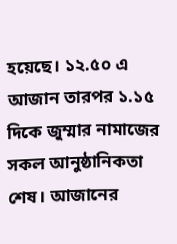হয়েছে। ১২.৫০ এ আজান তারপর ১.১৫ দিকে জুম্মার নামাজের সকল আনুষ্ঠানিকতা শেষ। আজানের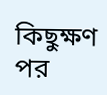কিছুক্ষণ পর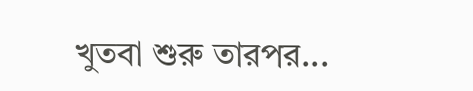খুতবা শুরু তারপর...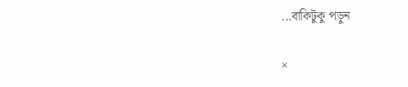...বাকিটুকু পড়ুন

×